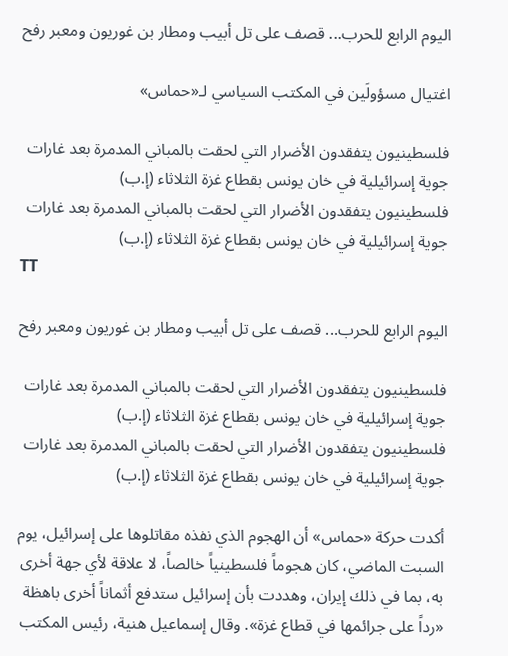اليوم الرابع للحرب... قصف على تل أبيب ومطار بن غوريون ومعبر رفح

اغتيال مسؤولَين في المكتب السياسي لـ«حماس»

فلسطينيون يتفقدون الأضرار التي لحقت بالمباني المدمرة بعد غارات جوية إسرائيلية في خان يونس بقطاع غزة الثلاثاء (إ.ب)
فلسطينيون يتفقدون الأضرار التي لحقت بالمباني المدمرة بعد غارات جوية إسرائيلية في خان يونس بقطاع غزة الثلاثاء (إ.ب)
TT

اليوم الرابع للحرب... قصف على تل أبيب ومطار بن غوريون ومعبر رفح

فلسطينيون يتفقدون الأضرار التي لحقت بالمباني المدمرة بعد غارات جوية إسرائيلية في خان يونس بقطاع غزة الثلاثاء (إ.ب)
فلسطينيون يتفقدون الأضرار التي لحقت بالمباني المدمرة بعد غارات جوية إسرائيلية في خان يونس بقطاع غزة الثلاثاء (إ.ب)

أكدت حركة «حماس» أن الهجوم الذي نفذه مقاتلوها على إسرائيل، يوم السبت الماضي، كان هجوماً فلسطينياً خالصاً، لا علاقة لأي جهة أخرى به، بما في ذلك إيران، وهددت بأن إسرائيل ستدفع أثماناً أخرى باهظة «رداً على جرائمها في قطاع غزة». وقال إسماعيل هنية، رئيس المكتب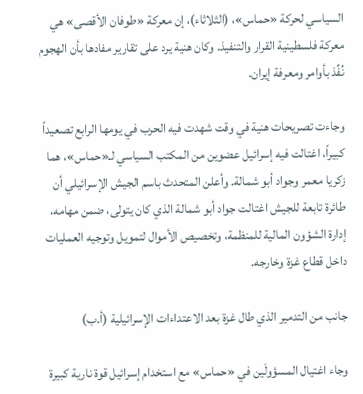السياسي لحركة «حماس»، (الثلاثاء)، إن معركة «طوفان الأقصى» هي معركة فلسطينية القرار والتنفيذ. وكان هنية يرد على تقارير مفادها بأن الهجوم نُفِّذ بأوامر ومعرفة إيران.

وجاءت تصريحات هنية في وقت شهدت فيه الحرب في يومها الرابع تصعيداً كبيراً، اغتالت فيه إسرائيل عضوين من المكتب السياسي لـ«حماس»، هما زكريا معمر وجواد أبو شمالة. وأعلن المتحدث باسم الجيش الإسرائيلي أن طائرة تابعة للجيش اغتالت جواد أبو شمالة الذي كان يتولى، ضمن مهامه، إدارة الشؤون المالية للمنظمة، وتخصيص الأموال لتمويل وتوجيه العمليات داخل قطاع غزة وخارجه.

جانب من التدمير الذي طال غزة بعد الاعتداءات الإسرائيلية (أ.ب)

وجاء اغتيال المسؤولَين في «حماس» مع استخدام إسرائيل قوة نارية كبيرة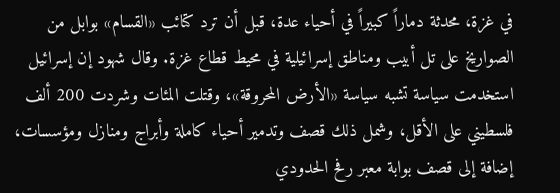في غزة، محدثة دماراً كبيراً في أحياء عدة، قبل أن ترد كتائب «القسام» بوابل من الصواريخ على تل أبيب ومناطق إسرائيلية في محيط قطاع غزة. وقال شهود إن إسرائيل استخدمت سياسة تشبه سياسة «الأرض المحروقة»، وقتلت المئات وشردت 200 ألف فلسطيني على الأقل، وشمل ذلك قصف وتدمير أحياء كاملة وأبراج ومنازل ومؤسسات، إضافة إلى قصف بوابة معبر رفح الحدودي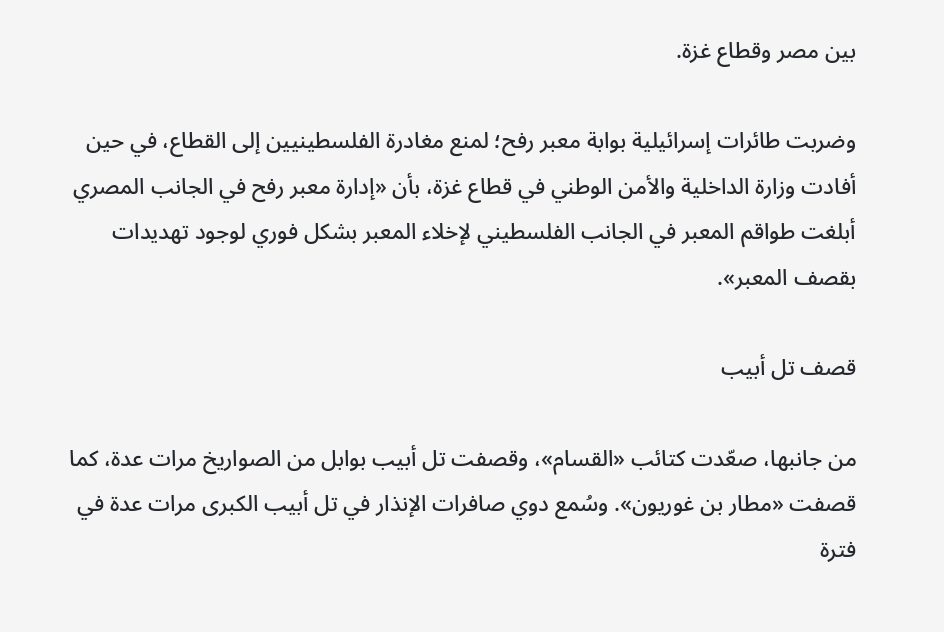بين مصر وقطاع غزة.

وضربت طائرات إسرائيلية بوابة معبر رفح؛ لمنع مغادرة الفلسطينيين إلى القطاع، في حين أفادت وزارة الداخلية والأمن الوطني في قطاع غزة، بأن «إدارة معبر رفح في الجانب المصري أبلغت طواقم المعبر في الجانب الفلسطيني لإخلاء المعبر بشكل فوري لوجود تهديدات بقصف المعبر».

قصف تل أبيب

من جانبها، صعّدت كتائب «القسام»، وقصفت تل أبيب بوابل من الصواريخ مرات عدة، كما قصفت «مطار بن غوريون». وسُمع دوي صافرات الإنذار في تل أبيب الكبرى مرات عدة في فترة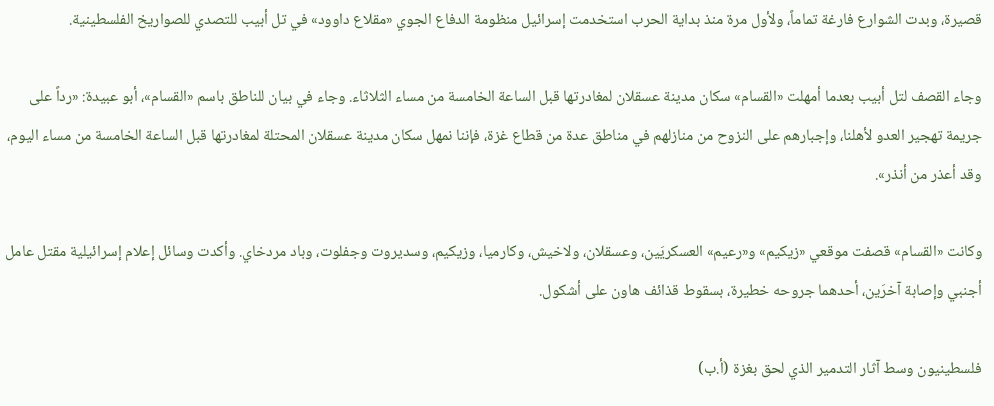قصيرة، وبدت الشوارع فارغة تماماً، ولأول مرة منذ بداية الحرب استخدمت إسرائيل منظومة الدفاع الجوي «مقلاع داوود» في تل أبيب للتصدي للصواريخ الفلسطينية.

وجاء القصف لتل أبيب بعدما أمهلت «القسام» سكان مدينة عسقلان لمغادرتها قبل الساعة الخامسة من مساء الثلاثاء. وجاء في بيان للناطق باسم «القسام»، أبو عبيدة: «رداً على جريمة تهجير العدو لأهلنا، وإجبارهم على النزوح من منازلهم في مناطق عدة من قطاع غزة، فإننا نمهل سكان مدينة عسقلان المحتلة لمغادرتها قبل الساعة الخامسة من مساء اليوم، وقد أعذر من أنذر».

وكانت «القسام» قصفت موقعي «زيكيم» و«رعيم» العسكريَين، وعسقلان، ولاخيش، وكارميا، وزيكيم، وسديروت وجفلوت، وباد مردخاي. وأكدت وسائل إعلام إسرائيلية مقتل عامل أجنبي وإصابة آخرَين، أحدهما جروحه خطيرة، بسقوط قذائف هاون على أشكول.

فلسطينيون وسط آثار التدمير الذي لحق بغزة (أ.ب)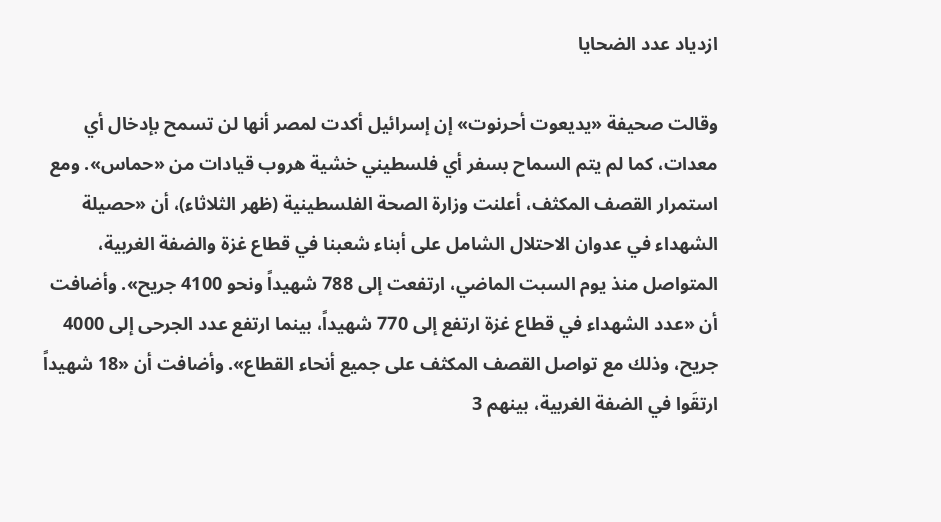ازدياد عدد الضحايا

وقالت صحيفة «يديعوت أحرنوت» إن إسرائيل أكدت لمصر أنها لن تسمح بإدخال أي معدات، كما لم يتم السماح بسفر أي فلسطيني خشية هروب قيادات من «حماس». ومع استمرار القصف المكثف، أعلنت وزارة الصحة الفلسطينية (ظهر الثلاثاء)، أن «حصيلة الشهداء في عدوان الاحتلال الشامل على أبناء شعبنا في قطاع غزة والضفة الغربية، المتواصل منذ يوم السبت الماضي، ارتفعت إلى 788 شهيداً ونحو 4100 جريح». وأضافت أن «عدد الشهداء في قطاع غزة ارتفع إلى 770 شهيداً، بينما ارتفع عدد الجرحى إلى 4000 جريح، وذلك مع تواصل القصف المكثف على جميع أنحاء القطاع». وأضافت أن «18 شهيداً ارتقَوا في الضفة الغربية، بينهم 3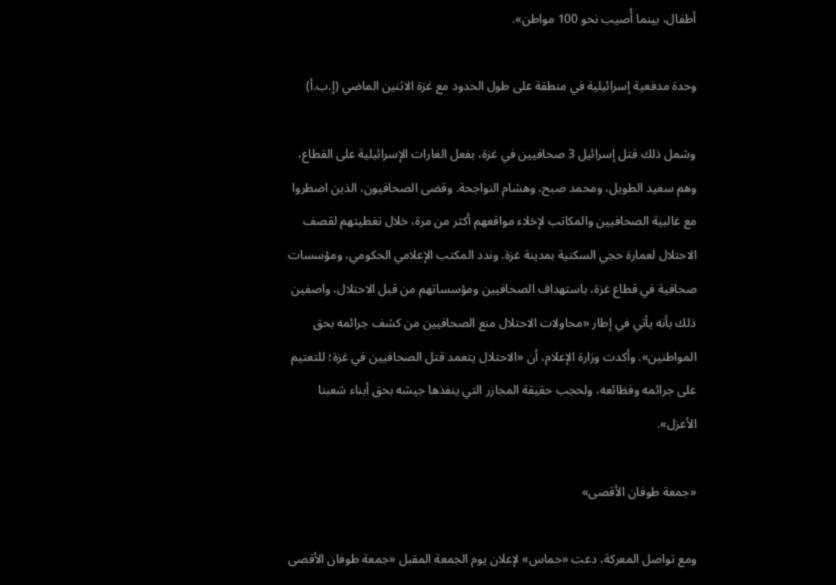أطفال، بينما أُصيب نحو 100 مواطن».

وحدة مدفعية إسرائيلية في منطقة على طول الحدود مع غزة الاثنين الماضي (إ.ب.أ)

وشمل ذلك قتل إسرائيل 3 صحافيين في غزة، بفعل الغارات الإسرائيلية على القطاع، وهم سعيد الطويل، ومحمد صبح، وهشام النواجحة. وقضى الصحافيون، الذين اضطروا مع غالبية الصحافيين والمكاتب لإخلاء مواقعهم أكثر من مرة، خلال تغطيتهم لقصف الاحتلال لعمارة حجي السكنية بمدينة غزة. وندد المكتب الإعلامي الحكومي، ومؤسسات صحافية في قطاع غزة، باستهداف الصحافيين ومؤسساتهم من قبل الاحتلال، واصفين ذلك بأنه يأتي في إطار «محاولات الاحتلال منع الصحافيين من كشف جرائمه بحق المواطنين». وأكدت وزارة الإعلام، أن «الاحتلال يتعمد قتل الصحافيين في غزة؛ للتعتيم على جرائمه وفظائعه، ولحجب حقيقة المجازر التي ينفذها جيشه بحق أبناء شعبنا الأعزل».

«جمعة طوفان الأقصى»

ومع تواصل المعركة، دعت «حماس» لإعلان يوم الجمعة المقبل «جمعة طوفان الأقصى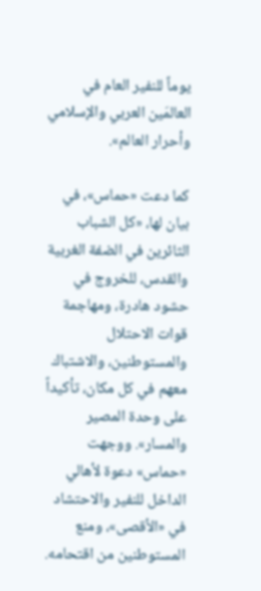يوماً للنفير العام في العالمَين العربي والإسلامي وأحرار العالم».

كما دعت «حماس»، في بيان لها، «كل الشباب الثائرين في الضفة الغربية والقدس، للخروج في حشود هادرة، ومهاجمة قوات الاحتلال والمستوطنين، والاشتباك معهم في كل مكان، تأكيداً على وحدة المصير والمسار». ووجهت «حماس» دعوة لأهالي الداخل للنفير والاحتشاد في «الأقصى»، ومنع المستوطنين من اقتحامه.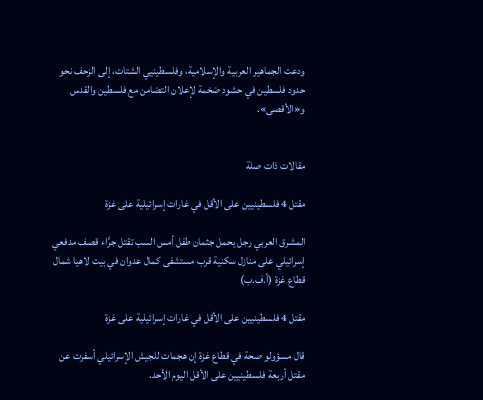ودعت الجماهير العربية والإسلامية، وفلسطينيي الشتات، إلى الزحف نحو حدود فلسطين في حشود ضخمة لإعلان التضامن مع فلسطين والقدس و«الأقصى».


مقالات ذات صلة

مقتل 4 فلسطينيين على الأقل في غارات إسرائيلية على غزة

المشرق العربي رجل يحمل جثمان طفل أمس السب تقتل جرَّاء قصف مدفعي إسرائيلي على منازل سكنية قرب مستشفى كمال عدوان في بيت لاهيا شمال قطاع غزة (أ.ف.ب)

مقتل 4 فلسطينيين على الأقل في غارات إسرائيلية على غزة

قال مسؤولو صحة في قطاع غزة إن هجمات للجيش الإسرائيلي أسفرت عن مقتل أربعة فلسطينيين على الأقل اليوم الأحد.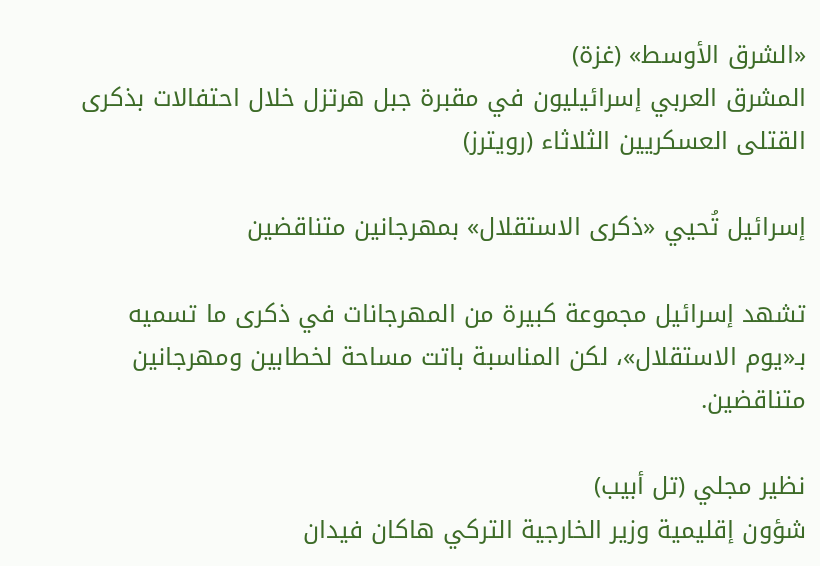«الشرق الأوسط» (غزة)
المشرق العربي إسرائيليون في مقبرة جبل هرتزل خلال احتفالات بذكرى القتلى العسكريين الثلاثاء (رويترز)

إسرائيل تُحيي «ذكرى الاستقلال» بمهرجانين متناقضين

تشهد إسرائيل مجموعة كبيرة من المهرجانات في ذكرى ما تسميه بـ«يوم الاستقلال»، لكن المناسبة باتت مساحة لخطابين ومهرجانين متناقضين.

نظير مجلي (تل أبيب)
شؤون إقليمية وزير الخارجية التركي هاكان فيدان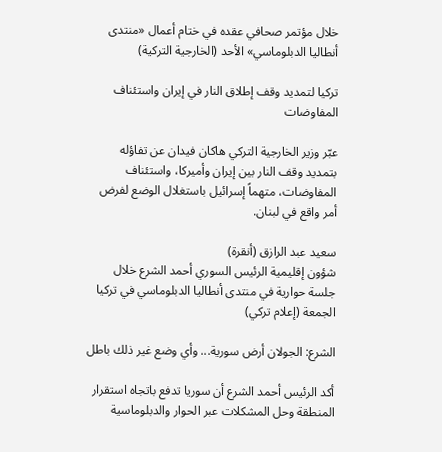خلال مؤتمر صحافي عقده في ختام أعمال «منتدى أنطاليا الدبلوماسي» الأحد (الخارجية التركية)

تركيا لتمديد وقف إطلاق النار في إيران واستئناف المفاوضات

عبّر وزير الخارجية التركي هاكان فيدان عن تفاؤله بتمديد وقف النار بين إيران وأميركا، واستئناف المفاوضات، متهماً إسرائيل باستغلال الوضع لفرض أمر واقع في لبنان.

سعيد عبد الرازق (أنقرة)
شؤون إقليمية الرئيس السوري أحمد الشرع خلال جلسة حوارية في منتدى أنطاليا الدبلوماسي في تركيا الجمعة (إعلام تركي)

الشرع: الجولان أرض سورية... وأي وضع غير ذلك باطل

أكد الرئيس أحمد الشرع أن سوريا تدفع باتجاه استقرار المنطقة وحل المشكلات عبر الحوار والدبلوماسية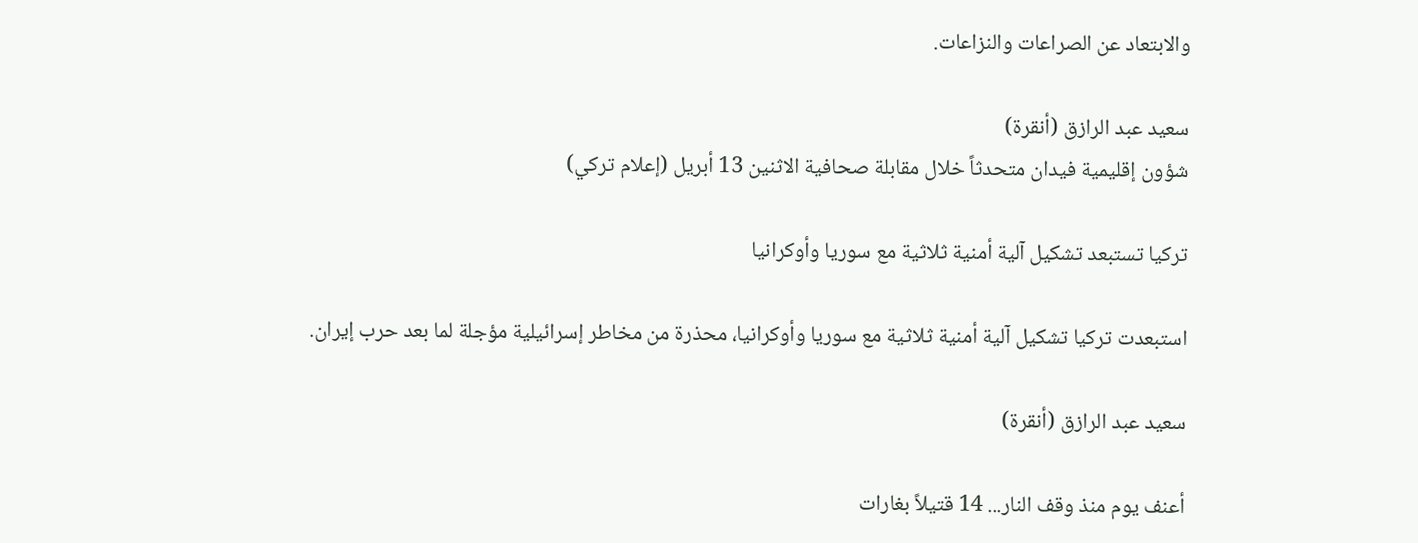والابتعاد عن الصراعات والنزاعات.

سعيد عبد الرازق (أنقرة)
شؤون إقليمية فيدان متحدثاً خلال مقابلة صحافية الاثنين 13 أبريل (إعلام تركي)

تركيا تستبعد تشكيل آلية أمنية ثلاثية مع سوريا وأوكرانيا

استبعدت تركيا تشكيل آلية أمنية ثلاثية مع سوريا وأوكرانيا، محذرة من مخاطر إسرائيلية مؤجلة لما بعد حرب إيران.

سعيد عبد الرازق (أنقرة)

أعنف يوم منذ وقف النار... 14 قتيلاً بغارات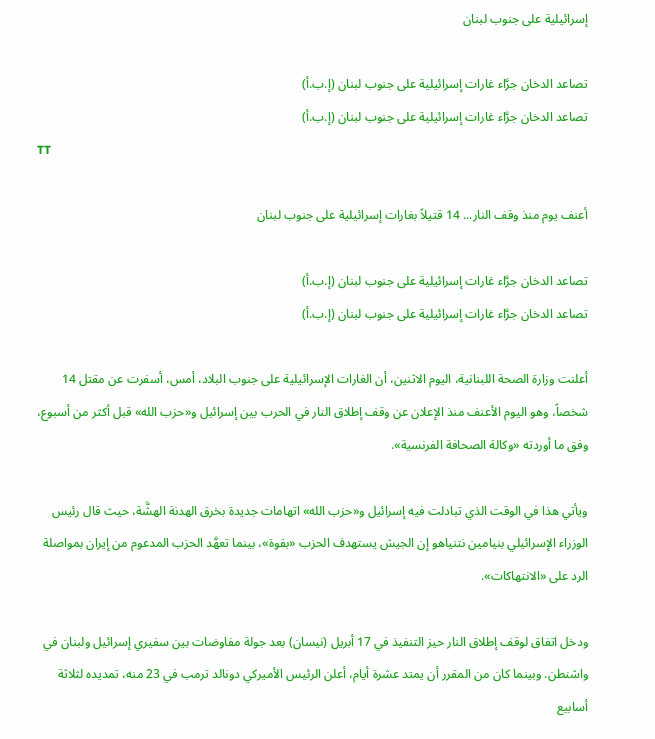إسرائيلية على جنوب لبنان

تصاعد الدخان جرَّاء غارات إسرائيلية على جنوب لبنان (إ.ب.أ)
تصاعد الدخان جرَّاء غارات إسرائيلية على جنوب لبنان (إ.ب.أ)
TT

أعنف يوم منذ وقف النار... 14 قتيلاً بغارات إسرائيلية على جنوب لبنان

تصاعد الدخان جرَّاء غارات إسرائيلية على جنوب لبنان (إ.ب.أ)
تصاعد الدخان جرَّاء غارات إسرائيلية على جنوب لبنان (إ.ب.أ)

أعلنت وزارة الصحة اللبنانية، اليوم الاثنين، أن الغارات الإسرائيلية على جنوب البلاد، أمس، أسفرت عن مقتل 14 شخصاً، وهو اليوم الأعنف منذ الإعلان عن وقف إطلاق النار في الحرب بين إسرائيل و«حزب الله» قبل أكثر من أسبوع، وفق ما أوردته «وكالة الصحافة الفرنسية».

ويأتي هذا في الوقت الذي تبادلت فيه إسرائيل و«حزب الله» اتهامات جديدة بخرق الهدنة الهشَّة، حيث قال رئيس الوزراء الإسرائيلي بنيامين نتنياهو إن الجيش يستهدف الحزب «بقوة»، بينما تعهَّد الحزب المدعوم من إيران بمواصلة الرد على «الانتهاكات».

ودخل اتفاق لوقف إطلاق النار حيز التنفيذ في 17 أبريل (نيسان) بعد جولة مفاوضات بين سفيري إسرائيل ولبنان في واشنطن. وبينما كان من المقرر أن يمتد عشرة أيام، أعلن الرئيس الأميركي دونالد ترمب في 23 منه، تمديده لثلاثة أسابيع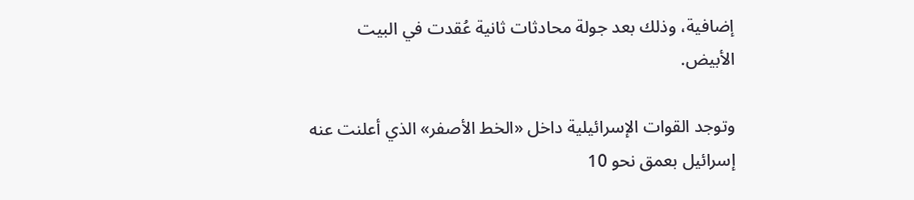إضافية، وذلك بعد جولة محادثات ثانية عُقدت في البيت الأبيض.

وتوجد القوات الإسرائيلية داخل «الخط الأصفر» الذي أعلنت عنه إسرائيل بعمق نحو 10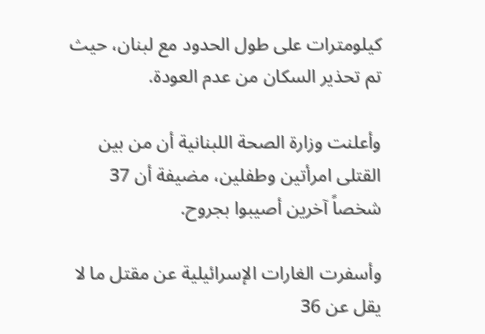كيلومترات على طول الحدود مع لبنان، حيث تم تحذير السكان من عدم العودة.

وأعلنت وزارة الصحة اللبنانية أن من بين القتلى امرأتين وطفلين، مضيفة أن 37 شخصاً آخرين أصيبوا بجروح.

وأسفرت الغارات الإسرائيلية عن مقتل ما لا يقل عن 36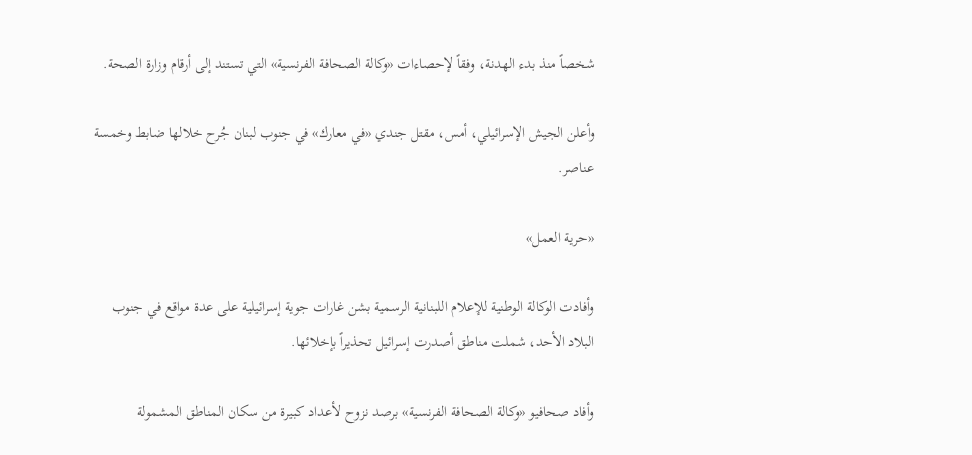شخصاً منذ بدء الهدنة، وفقاً لإحصاءات «وكالة الصحافة الفرنسية» التي تستند إلى أرقام وزارة الصحة.

وأعلن الجيش الإسرائيلي، أمس، مقتل جندي «في معارك» في جنوب لبنان جُرح خلالها ضابط وخمسة عناصر.

«حرية العمل»

وأفادت الوكالة الوطنية للإعلام اللبنانية الرسمية بشن غارات جوية إسرائيلية على عدة مواقع في جنوب البلاد الأحد، شملت مناطق أصدرت إسرائيل تحذيراً بإخلائها.

وأفاد صحافيو «وكالة الصحافة الفرنسية» برصد نزوح لأعداد كبيرة من سكان المناطق المشمولة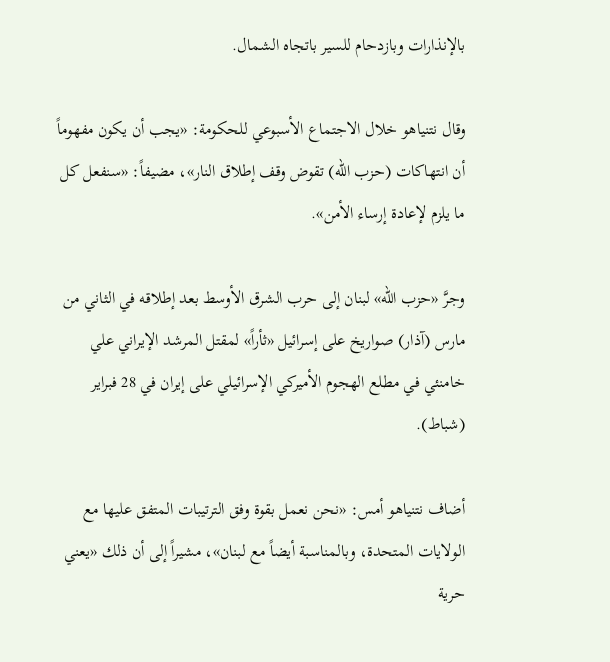بالإنذارات وبازدحام للسير باتجاه الشمال.

وقال نتنياهو خلال الاجتماع الأسبوعي للحكومة: «يجب أن يكون مفهوماً أن انتهاكات (حزب الله) تقوض وقف إطلاق النار»، مضيفاً: «سنفعل كل ما يلزم لإعادة إرساء الأمن».

وجرَّ «حزب الله» لبنان إلى حرب الشرق الأوسط بعد إطلاقه في الثاني من مارس (آذار) صواريخ على إسرائيل «ثأراً» لمقتل المرشد الإيراني علي خامنئي في مطلع الهجوم الأميركي الإسرائيلي على إيران في 28 فبراير (شباط).

أضاف نتنياهو أمس: «نحن نعمل بقوة وفق الترتيبات المتفق عليها مع الولايات المتحدة، وبالمناسبة أيضاً مع لبنان»، مشيراً إلى أن ذلك «يعني حرية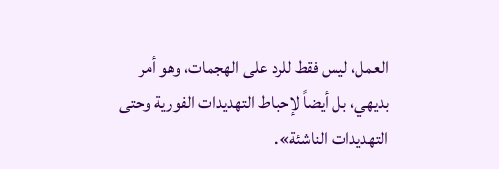العمل، ليس فقط للرد على الهجمات، وهو أمر بديهي، بل أيضاً لإحباط التهديدات الفورية وحتى التهديدات الناشئة».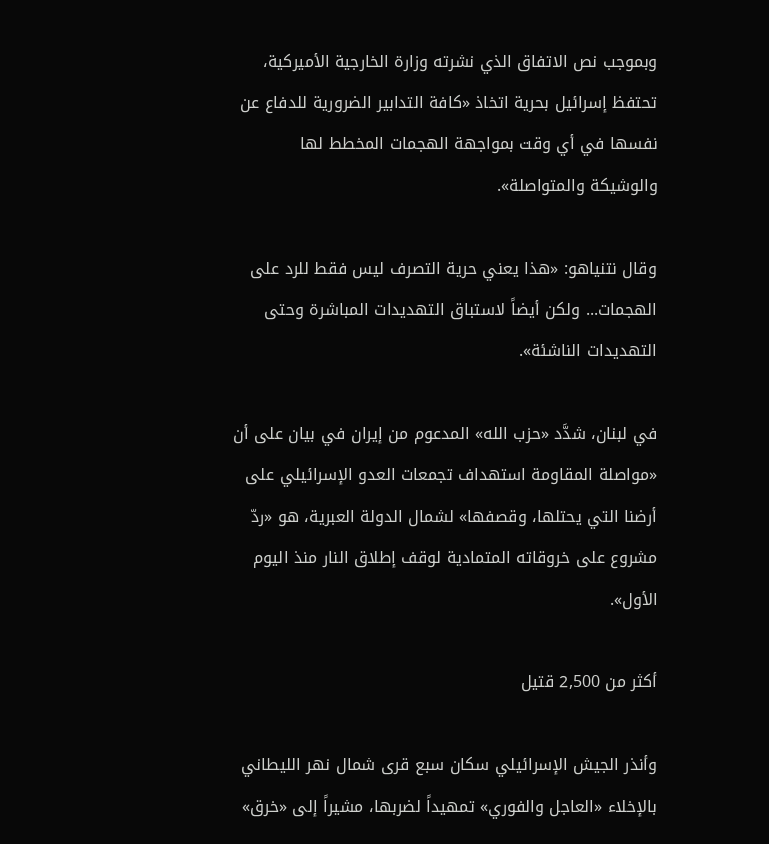وبموجب نص الاتفاق الذي نشرته وزارة الخارجية الأميركية، تحتفظ إسرائيل بحرية اتخاذ «كافة التدابير الضرورية للدفاع عن نفسها في أي وقت بمواجهة الهجمات المخطط لها والوشيكة والمتواصلة».

وقال نتنياهو: «هذا يعني حرية التصرف ليس فقط للرد على الهجمات... ولكن أيضاً لاستباق التهديدات المباشرة وحتى التهديدات الناشئة».

في لبنان، شدَّد «حزب الله» المدعوم من إيران في بيان على أن «مواصلة المقاومة استهداف تجمعات العدو الإسرائيلي على أرضنا التي يحتلها، وقصفها» لشمال الدولة العبرية، هو «ردّ مشروع على خروقاته المتمادية لوقف إطلاق النار منذ اليوم الأول».

أكثر من 2,500 قتيل

وأنذر الجيش الإسرائيلي سكان سبع قرى شمال نهر الليطاني بالإخلاء «العاجل والفوري» تمهيداً لضربها، مشيراً إلى «خرق»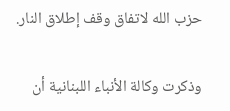حزب الله لاتفاق وقف إطلاق النار.

وذكرت وكالة الأنباء اللبنانية أن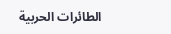الطائرات الحربية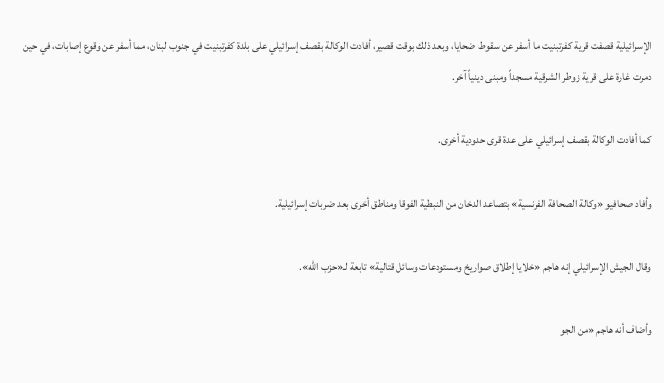الإسرائيلية قصفت قرية كفرتبنيت ما أسفر عن سقوط ضحايا، وبعد ذلك بوقت قصير، أفادت الوكالة بقصف إسرائيلي على بلدة كفرتبنيت في جنوب لبنان، مما أسفر عن وقوع إصابات، في حين دمرت غارة على قرية زوطر الشرقية مسجداً ومبنى دينياً آخر.

كما أفادت الوكالة بقصف إسرائيلي على عدة قرى حدودية أخرى.

وأفاد صحافيو «وكالة الصحافة الفرنسية» بتصاعد الدخان من النبطية الفوقا ومناطق أخرى بعد ضربات إسرائيلية.

وقال الجيش الإسرائيلي إنه هاجم «خلايا إطلاق صواريخ ومستودعات وسائل قتالية» تابعة لـ«حزب الله».

وأضاف أنه هاجم «من الجو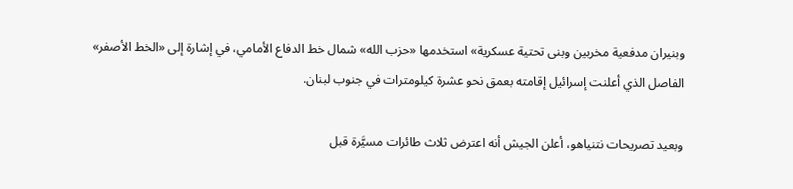وبنيران مدفعية مخربين وبنى تحتية عسكرية» استخدمها «حزب الله» شمال خط الدفاع الأمامي، في إشارة إلى «الخط الأصفر» الفاصل الذي أعلنت إسرائيل إقامته بعمق نحو عشرة كيلومترات في جنوب لبنان.

وبعيد تصريحات نتنياهو، أعلن الجيش أنه اعترض ثلاث طائرات مسيَّرة قبل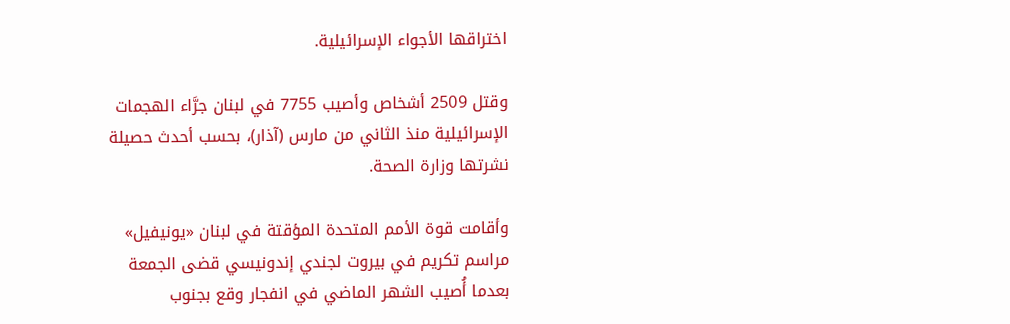اختراقها الأجواء الإسرائيلية.

وقتل 2509 أشخاص وأصيب 7755 في لبنان جرَّاء الهجمات الإسرائيلية منذ الثاني من مارس (آذار)، بحسب أحدث حصيلة نشرتها وزارة الصحة.

وأقامت قوة الأمم المتحدة المؤقتة في لبنان «يونيفيل» مراسم تكريم في بيروت لجندي إندونيسي قضى الجمعة بعدما أُصيب الشهر الماضي في انفجار وقع بجنوب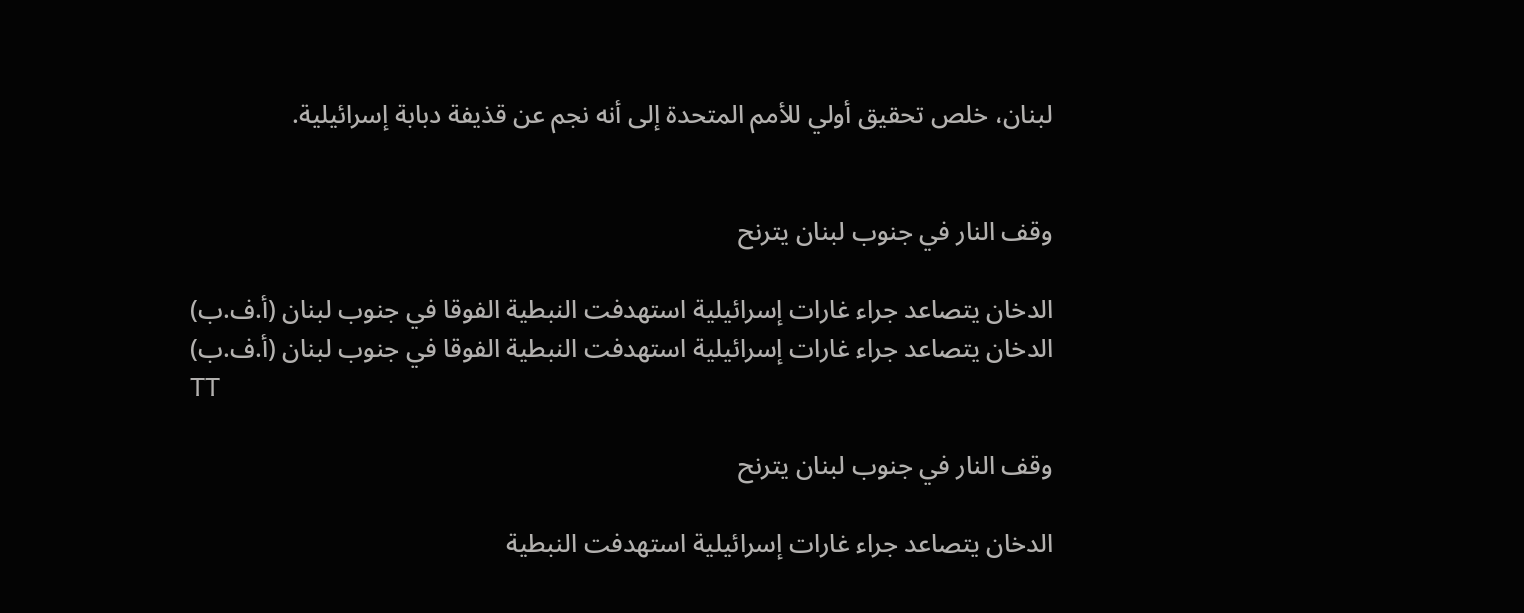لبنان، خلص تحقيق أولي للأمم المتحدة إلى أنه نجم عن قذيفة دبابة إسرائيلية.


وقف النار في جنوب لبنان يترنح

الدخان يتصاعد جراء غارات إسرائيلية استهدفت النبطية الفوقا في جنوب لبنان (أ.ف.ب)
الدخان يتصاعد جراء غارات إسرائيلية استهدفت النبطية الفوقا في جنوب لبنان (أ.ف.ب)
TT

وقف النار في جنوب لبنان يترنح

الدخان يتصاعد جراء غارات إسرائيلية استهدفت النبطية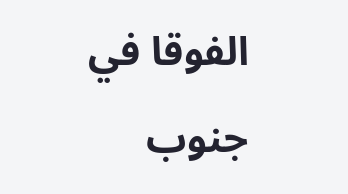الفوقا في جنوب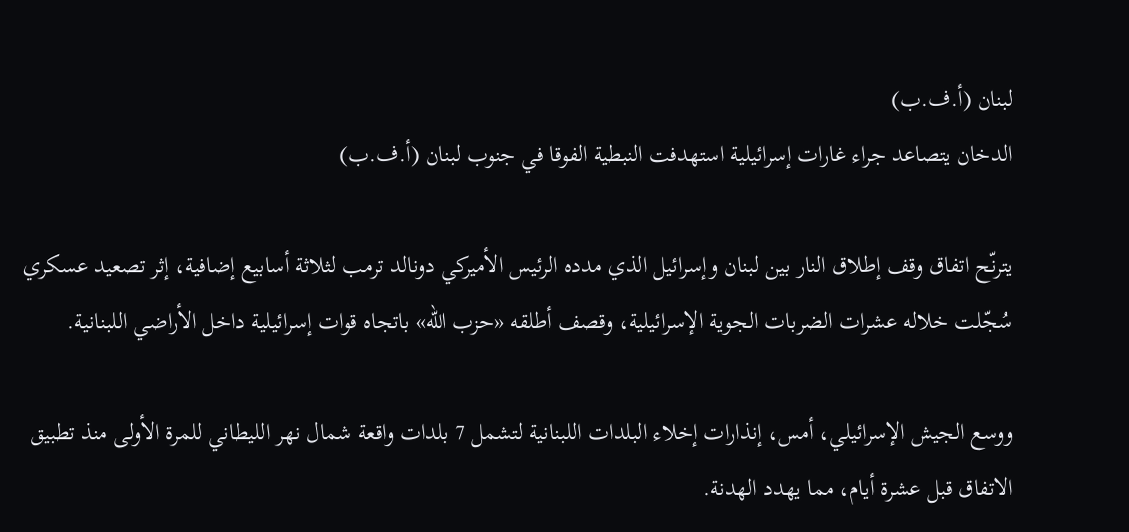لبنان (أ.ف.ب)
الدخان يتصاعد جراء غارات إسرائيلية استهدفت النبطية الفوقا في جنوب لبنان (أ.ف.ب)

يترنّح اتفاق وقف إطلاق النار بين لبنان وإسرائيل الذي مدده الرئيس الأميركي دونالد ترمب لثلاثة أسابيع إضافية، إثر تصعيد عسكري سُجّلت خلاله عشرات الضربات الجوية الإسرائيلية، وقصف أطلقه «حزب الله» باتجاه قوات إسرائيلية داخل الأراضي اللبنانية.

ووسع الجيش الإسرائيلي، أمس، إنذارات إخلاء البلدات اللبنانية لتشمل 7 بلدات واقعة شمال نهر الليطاني للمرة الأولى منذ تطبيق الاتفاق قبل عشرة أيام، مما يهدد الهدنة.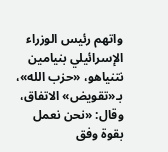واتهم رئيس الوزراء الإسرائيلي بنيامين نتنياهو، «حزب الله»، بـ«تقويض» الاتفاق، وقال: «نحن نعمل بقوة وفق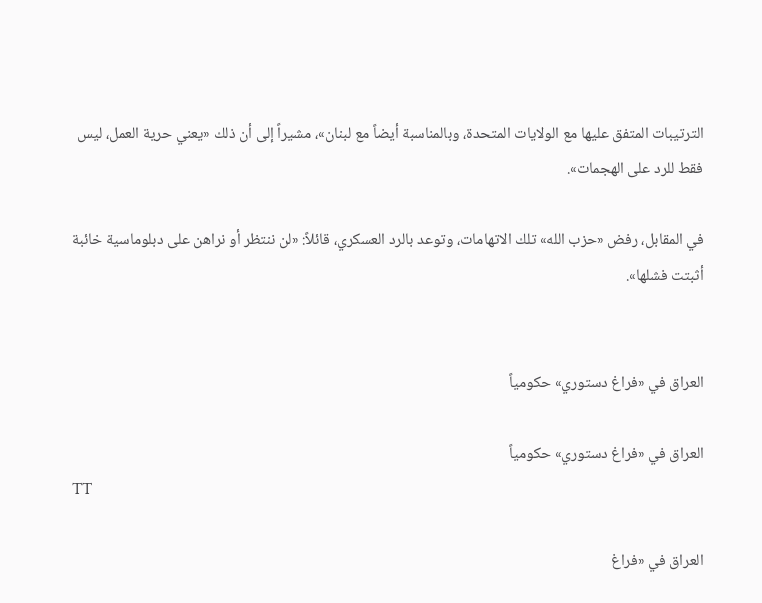الترتيبات المتفق عليها مع الولايات المتحدة، وبالمناسبة أيضاً مع لبنان»، مشيراً إلى أن ذلك «يعني حرية العمل، ليس فقط للرد على الهجمات».

في المقابل، رفض «حزب الله» تلك الاتهامات، وتوعد بالرد العسكري، قائلاً: «لن ننتظر أو نراهن على دبلوماسية خائبة أثبتت فشلها».


العراق في «فراغ دستوري» حكومياً

العراق في «فراغ دستوري» حكومياً
TT

العراق في «فراغ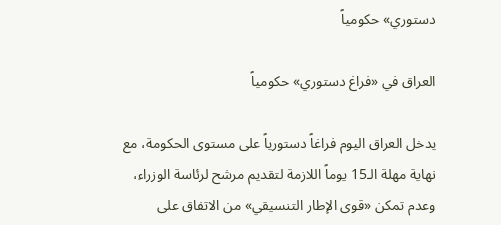دستوري» حكومياً

العراق في «فراغ دستوري» حكومياً

يدخل العراق اليوم فراغاً دستورياً على مستوى الحكومة، مع نهاية مهلة الـ15 يوماً اللازمة لتقديم مرشح لرئاسة الوزراء، وعدم تمكن «قوى الإطار التنسيقي» من الاتفاق على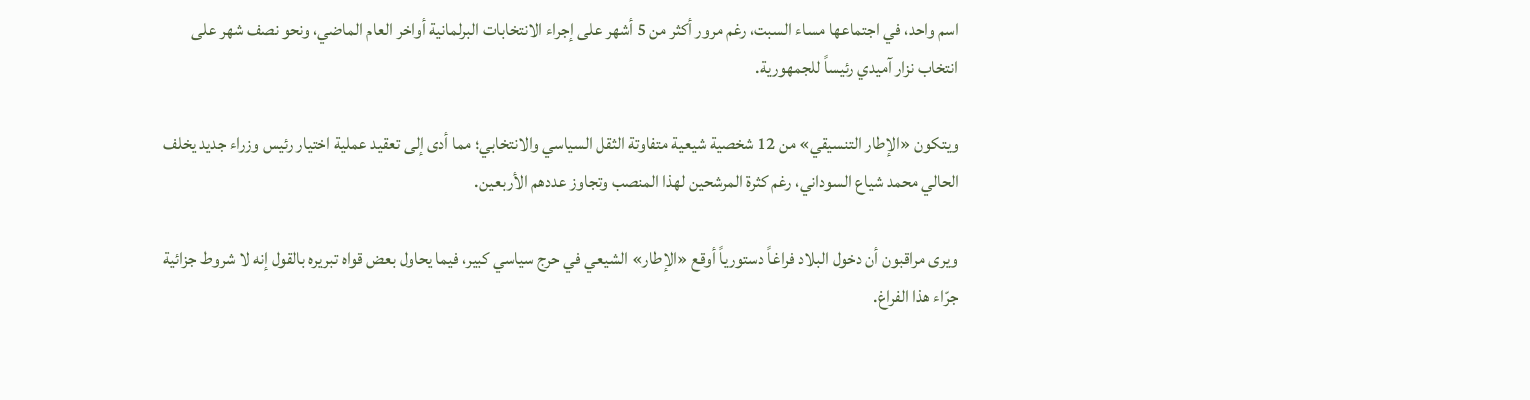اسم واحد، في اجتماعها مساء السبت، رغم مرور أكثر من 5 أشهر على إجراء الانتخابات البرلمانية أواخر العام الماضي، ونحو نصف شهر على انتخاب نزار آميدي رئيساً للجمهورية.

ويتكون «الإطار التنسيقي» من 12 شخصية شيعية متفاوتة الثقل السياسي والانتخابي؛ مما أدى إلى تعقيد عملية اختيار رئيس وزراء جديد يخلف الحالي محمد شياع السوداني، رغم كثرة المرشحين لهذا المنصب وتجاوز عددهم الأربعين.

ويرى مراقبون أن دخول البلاد فراغاً دستورياً أوقع «الإطار» الشيعي في حرج سياسي كبير، فيما يحاول بعض قواه تبريره بالقول إنه لا شروط جزائية جرّاء هذا الفراغ.